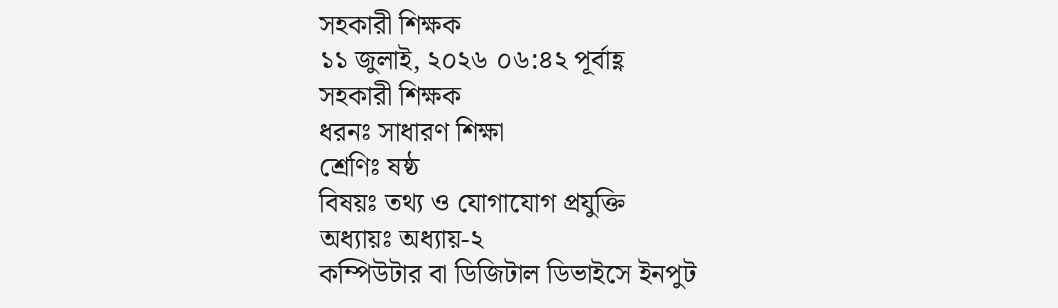সহকারী শিক্ষক
১১ জুলাই, ২০২৬ ০৬:৪২ পূর্বাহ্ণ
সহকারী শিক্ষক
ধরনঃ সাধারণ শিক্ষা
শ্রেণিঃ ষষ্ঠ
বিষয়ঃ তথ্য ও যোগাযোগ প্রযুক্তি
অধ্যায়ঃ অধ্যায়-২
কম্পিউটার বা ডিজিটাল ডিভাইসে ইনপুট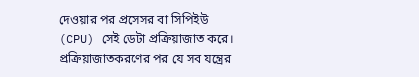দেওয়ার পর প্রসেসর বা সিপিইউ (CPU) সেই ডেটা প্রক্রিয়াজাত করে। প্রক্রিয়াজাতকরণের পর যে সব যন্ত্রের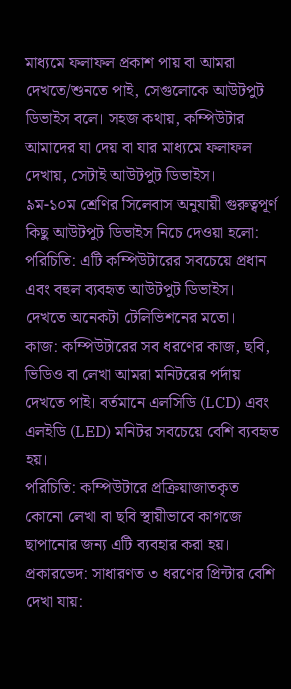মাধ্যমে ফলাফল প্রকাশ পায় বা আমরা দেখতে/শুনতে পাই, সেগুলোকে আউটপুট ডিভাইস বলে। সহজ কথায়, কম্পিউটার আমাদের যা দেয় বা যার মাধ্যমে ফলাফল দেখায়, সেটাই আউটপুট ডিভাইস।
৯ম-১০ম শ্রেণির সিলেবাস অনুযায়ী গুরুত্বপূর্ণ কিছু আউটপুট ডিভাইস নিচে দেওয়া হলো:
পরিচিতি: এটি কম্পিউটারের সবচেয়ে প্রধান এবং বহুল ব্যবহৃত আউটপুট ডিভাইস। দেখতে অনেকটা টেলিভিশনের মতো।
কাজ: কম্পিউটারের সব ধরণের কাজ, ছবি, ভিডিও বা লেখা আমরা মনিটরের পর্দায় দেখতে পাই। বর্তমানে এলসিডি (LCD) এবং এলইডি (LED) মনিটর সবচেয়ে বেশি ব্যবহৃত হয়।
পরিচিতি: কম্পিউটারে প্রক্রিয়াজাতকৃত কোনো লেখা বা ছবি স্থায়ীভাবে কাগজে ছাপানোর জন্য এটি ব্যবহার করা হয়।
প্রকারভেদ: সাধারণত ৩ ধরণের প্রিন্টার বেশি দেখা যায়: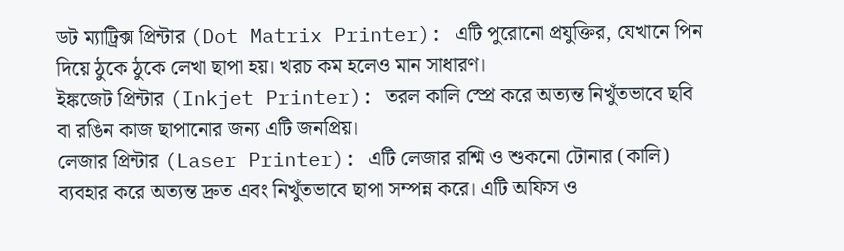ডট ম্যাট্রিক্স প্রিন্টার (Dot Matrix Printer): এটি পুরোনো প্রযুক্তির, যেখানে পিন দিয়ে ঠুকে ঠুকে লেখা ছাপা হয়। খরচ কম হলেও মান সাধারণ।
ইঙ্কজেট প্রিন্টার (Inkjet Printer): তরল কালি স্প্রে করে অত্যন্ত নিখুঁতভাবে ছবি বা রঙিন কাজ ছাপানোর জন্য এটি জনপ্রিয়।
লেজার প্রিন্টার (Laser Printer): এটি লেজার রশ্মি ও শুকনো টোনার (কালি) ব্যবহার করে অত্যন্ত দ্রুত এবং নিখুঁতভাবে ছাপা সম্পন্ন করে। এটি অফিস ও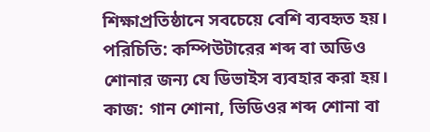শিক্ষাপ্রতিষ্ঠানে সবচেয়ে বেশি ব্যবহৃত হয়।
পরিচিতি: কম্পিউটারের শব্দ বা অডিও শোনার জন্য যে ডিভাইস ব্যবহার করা হয়।
কাজ: গান শোনা, ভিডিওর শব্দ শোনা বা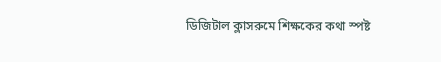ডিজিটাল ক্লাসরুমে শিক্ষকের কথা স্পষ্ট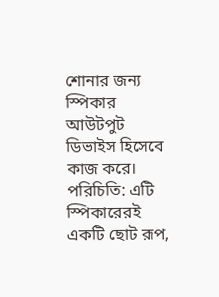শোনার জন্য স্পিকার আউটপুট ডিভাইস হিসেবে কাজ করে।
পরিচিতি: এটি স্পিকারেরই একটি ছোট রূপ,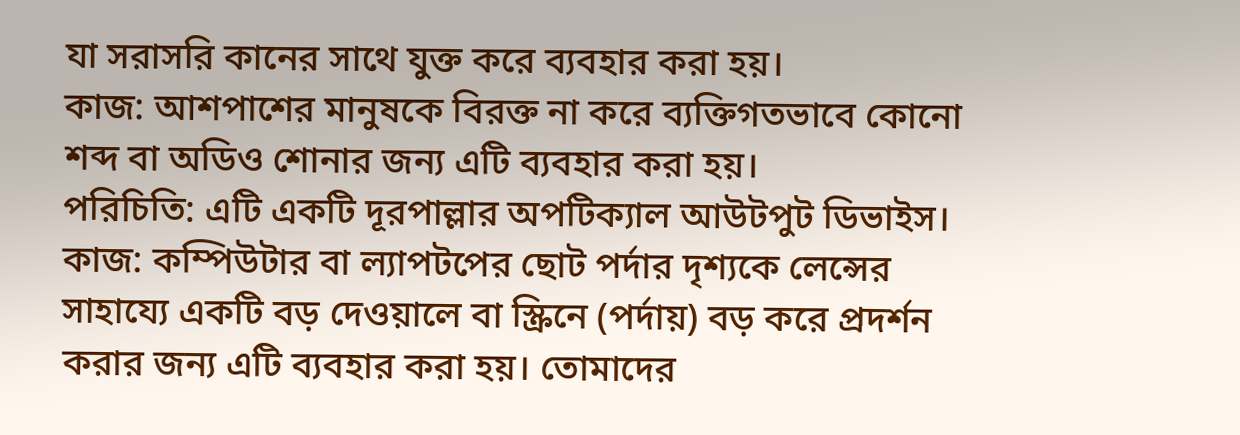যা সরাসরি কানের সাথে যুক্ত করে ব্যবহার করা হয়।
কাজ: আশপাশের মানুষকে বিরক্ত না করে ব্যক্তিগতভাবে কোনো শব্দ বা অডিও শোনার জন্য এটি ব্যবহার করা হয়।
পরিচিতি: এটি একটি দূরপাল্লার অপটিক্যাল আউটপুট ডিভাইস।
কাজ: কম্পিউটার বা ল্যাপটপের ছোট পর্দার দৃশ্যকে লেন্সের সাহায্যে একটি বড় দেওয়ালে বা স্ক্রিনে (পর্দায়) বড় করে প্রদর্শন করার জন্য এটি ব্যবহার করা হয়। তোমাদের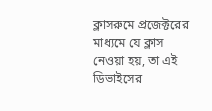ক্লাসরুমে প্রজেক্টরের মাধ্যমে যে ক্লাস নেওয়া হয়, তা এই ডিভাইসের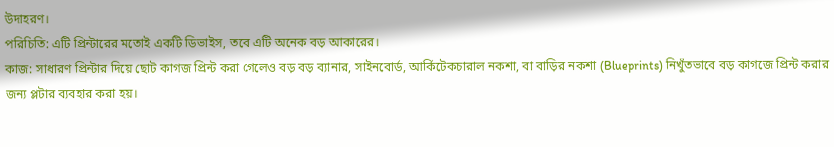উদাহরণ।
পরিচিতি: এটি প্রিন্টারের মতোই একটি ডিভাইস, তবে এটি অনেক বড় আকারের।
কাজ: সাধারণ প্রিন্টার দিয়ে ছোট কাগজ প্রিন্ট করা গেলেও বড় বড় ব্যানার, সাইনবোর্ড, আর্কিটেকচারাল নকশা, বা বাড়ির নকশা (Blueprints) নিখুঁতভাবে বড় কাগজে প্রিন্ট করার জন্য প্লটার ব্যবহার করা হয়।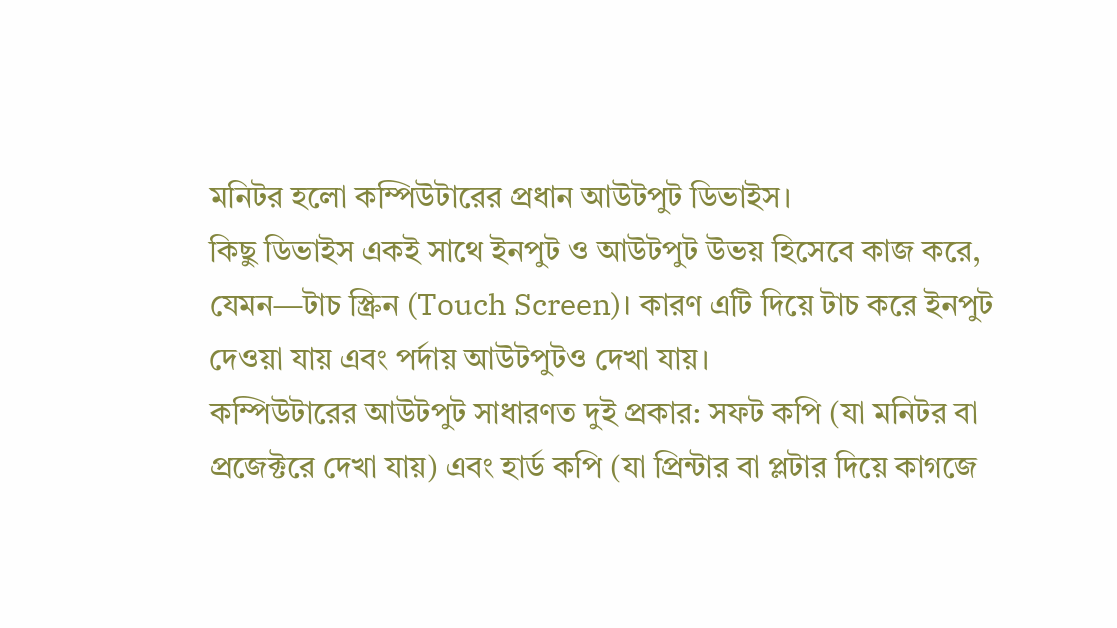মনিটর হলো কম্পিউটারের প্রধান আউটপুট ডিভাইস।
কিছু ডিভাইস একই সাথে ইনপুট ও আউটপুট উভয় হিসেবে কাজ করে, যেমন—টাচ স্ক্রিন (Touch Screen)। কারণ এটি দিয়ে টাচ করে ইনপুট দেওয়া যায় এবং পর্দায় আউটপুটও দেখা যায়।
কম্পিউটারের আউটপুট সাধারণত দুই প্রকার: সফট কপি (যা মনিটর বা প্রজেক্টরে দেখা যায়) এবং হার্ড কপি (যা প্রিন্টার বা প্লটার দিয়ে কাগজে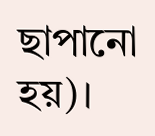ছাপানো হয়)।